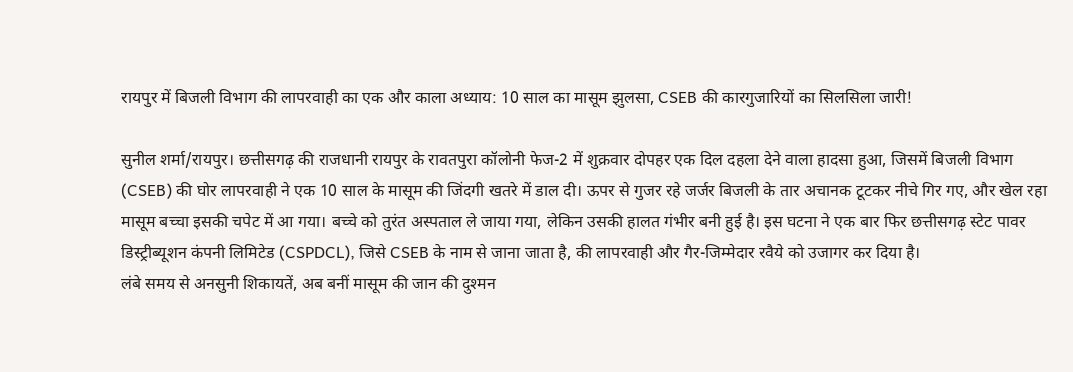रायपुर में बिजली विभाग की लापरवाही का एक और काला अध्याय: 10 साल का मासूम झुलसा, CSEB की कारगुजारियों का सिलसिला जारी!

सुनील शर्मा/रायपुर। छत्तीसगढ़ की राजधानी रायपुर के रावतपुरा कॉलोनी फेज-2 में शुक्रवार दोपहर एक दिल दहला देने वाला हादसा हुआ, जिसमें बिजली विभाग (CSEB) की घोर लापरवाही ने एक 10 साल के मासूम की जिंदगी खतरे में डाल दी। ऊपर से गुजर रहे जर्जर बिजली के तार अचानक टूटकर नीचे गिर गए, और खेल रहा मासूम बच्चा इसकी चपेट में आ गया। बच्चे को तुरंत अस्पताल ले जाया गया, लेकिन उसकी हालत गंभीर बनी हुई है। इस घटना ने एक बार फिर छत्तीसगढ़ स्टेट पावर डिस्ट्रीब्यूशन कंपनी लिमिटेड (CSPDCL), जिसे CSEB के नाम से जाना जाता है, की लापरवाही और गैर-जिम्मेदार रवैये को उजागर कर दिया है।
लंबे समय से अनसुनी शिकायतें, अब बनीं मासूम की जान की दुश्मन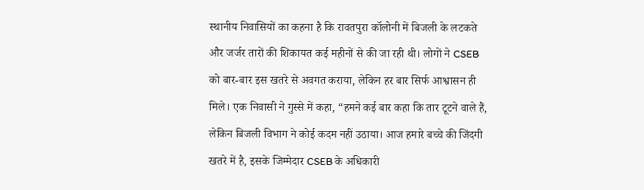स्थानीय निवासियों का कहना है कि रावतपुरा कॉलोनी में बिजली के लटकते और जर्जर तारों की शिकायत कई महीनों से की जा रही थी। लोगों ने CSEB को बार-बार इस खतरे से अवगत कराया, लेकिन हर बार सिर्फ आश्वासन ही मिले। एक निवासी ने गुस्से में कहा, “हमने कई बार कहा कि तार टूटने वाले हैं, लेकिन बिजली विभाग ने कोई कदम नहीं उठाया। आज हमारे बच्चे की जिंदगी खतरे में है, इसके जिम्मेदार CSEB के अधिकारी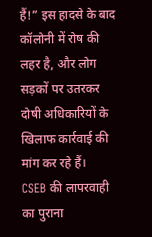हैं!” इस हादसे के बाद कॉलोनी में रोष की लहर है, और लोग सड़कों पर उतरकर दोषी अधिकारियों के खिलाफ कार्रवाई की मांग कर रहे हैं।
CSEB की लापरवाही का पुराना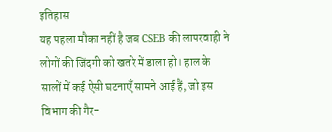इतिहास
यह पहला मौका नहीं है जब CSEB की लापरवाही ने लोगों की जिंदगी को खतरे में डाला हो। हाल के सालों में कई ऐसी घटनाएँ सामने आई हैं, जो इस विभाग की गैर-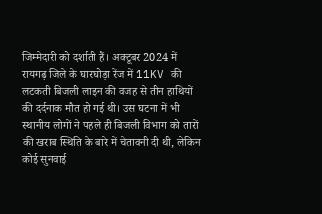जिम्मेदारी को दर्शाती हैं। अक्टूबर 2024 में रायगढ़ जिले के घारघोड़ा रेंज में 11KV की लटकती बिजली लाइन की वजह से तीन हाथियों की दर्दनाक मौत हो गई थी। उस घटना में भी स्थानीय लोगों ने पहले ही बिजली विभाग को तारों की खराब स्थिति के बारे में चेतावनी दी थी, लेकिन कोई सुनवाई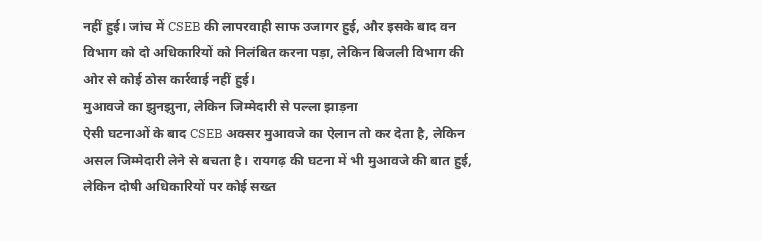नहीं हुई। जांच में CSEB की लापरवाही साफ उजागर हुई, और इसके बाद वन विभाग को दो अधिकारियों को निलंबित करना पड़ा, लेकिन बिजली विभाग की ओर से कोई ठोस कार्रवाई नहीं हुई।
मुआवजे का झुनझुना, लेकिन जिम्मेदारी से पल्ला झाड़ना
ऐसी घटनाओं के बाद CSEB अक्सर मुआवजे का ऐलान तो कर देता है, लेकिन असल जिम्मेदारी लेने से बचता है। रायगढ़ की घटना में भी मुआवजे की बात हुई, लेकिन दोषी अधिकारियों पर कोई सख्त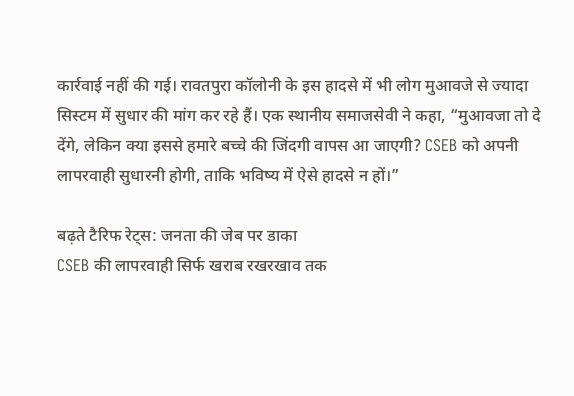कार्रवाई नहीं की गई। रावतपुरा कॉलोनी के इस हादसे में भी लोग मुआवजे से ज्यादा सिस्टम में सुधार की मांग कर रहे हैं। एक स्थानीय समाजसेवी ने कहा, “मुआवजा तो दे देंगे, लेकिन क्या इससे हमारे बच्चे की जिंदगी वापस आ जाएगी? CSEB को अपनी लापरवाही सुधारनी होगी, ताकि भविष्य में ऐसे हादसे न हों।”

बढ़ते टैरिफ रेट्स: जनता की जेब पर डाका
CSEB की लापरवाही सिर्फ खराब रखरखाव तक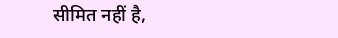सीमित नहीं है,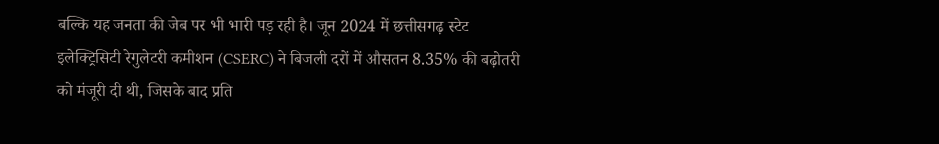बल्कि यह जनता की जेब पर भी भारी पड़ रही है। जून 2024 में छत्तीसगढ़ स्टेट इलेक्ट्रिसिटी रेगुलेटरी कमीशन (CSERC) ने बिजली दरों में औसतन 8.35% की बढ़ोतरी को मंजूरी दी थी, जिसके बाद प्रति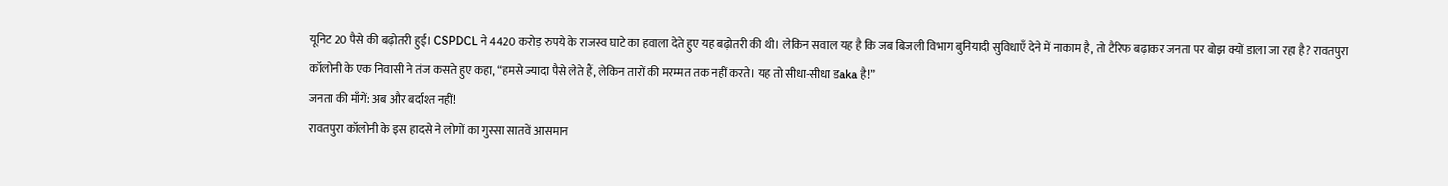यूनिट 20 पैसे की बढ़ोतरी हुई। CSPDCL ने 4420 करोड़ रुपये के राजस्व घाटे का हवाला देते हुए यह बढ़ोतरी की थी। लेकिन सवाल यह है कि जब बिजली विभाग बुनियादी सुविधाएँ देने में नाकाम है, तो टैरिफ बढ़ाकर जनता पर बोझ क्यों डाला जा रहा है? रावतपुरा कॉलोनी के एक निवासी ने तंज कसते हुए कहा, “हमसे ज्यादा पैसे लेते हैं, लेकिन तारों की मरम्मत तक नहीं करते। यह तो सीधा-सीधा डaka है!”
जनता की माँगें: अब और बर्दाश्त नहीं!
रावतपुरा कॉलोनी के इस हादसे ने लोगों का गुस्सा सातवें आसमान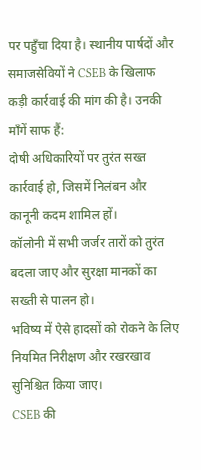पर पहुँचा दिया है। स्थानीय पार्षदों और समाजसेवियों ने CSEB के खिलाफ कड़ी कार्रवाई की मांग की है। उनकी माँगें साफ हैं:
दोषी अधिकारियों पर तुरंत सख्त कार्रवाई हो, जिसमें निलंबन और कानूनी कदम शामिल हों।
कॉलोनी में सभी जर्जर तारों को तुरंत बदला जाए और सुरक्षा मानकों का सख्ती से पालन हो।
भविष्य में ऐसे हादसों को रोकने के लिए नियमित निरीक्षण और रखरखाव सुनिश्चित किया जाए।
CSEB की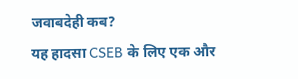जवाबदेही कब?
यह हादसा CSEB के लिए एक और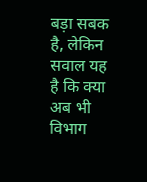बड़ा सबक है, लेकिन सवाल यह है कि क्या अब भी विभाग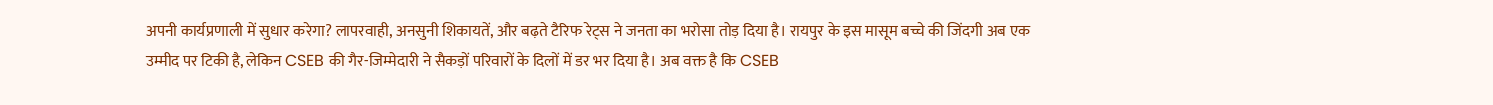अपनी कार्यप्रणाली में सुधार करेगा? लापरवाही, अनसुनी शिकायतें, और बढ़ते टैरिफ रेट्स ने जनता का भरोसा तोड़ दिया है। रायपुर के इस मासूम बच्चे की जिंदगी अब एक उम्मीद पर टिकी है, लेकिन CSEB की गैर-जिम्मेदारी ने सैकड़ों परिवारों के दिलों में डर भर दिया है। अब वक्त है कि CSEB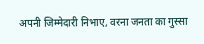अपनी जिम्मेदारी निभाए, वरना जनता का गुस्सा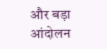और बड़ा आंदोलन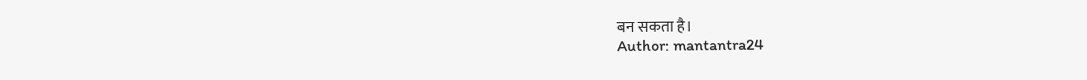बन सकता है।
Author: mantantra24